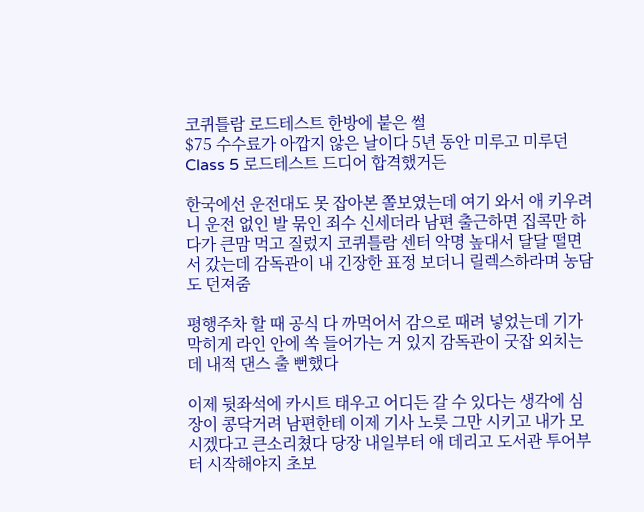코퀴틀람 로드테스트 한방에 붙은 썰
$75 수수료가 아깝지 않은 날이다 5년 동안 미루고 미루던 Class 5 로드테스트 드디어 합격했거든

한국에선 운전대도 못 잡아본 쫄보였는데 여기 와서 애 키우려니 운전 없인 발 묶인 죄수 신세더라 남편 출근하면 집콕만 하다가 큰맘 먹고 질렀지 코퀴틀람 센터 악명 높대서 달달 떨면서 갔는데 감독관이 내 긴장한 표정 보더니 릴렉스하라며 농담도 던져줌

평행주차 할 때 공식 다 까먹어서 감으로 때려 넣었는데 기가 막히게 라인 안에 쏙 들어가는 거 있지 감독관이 굿잡 외치는데 내적 댄스 출 뻔했다

이제 뒷좌석에 카시트 태우고 어디든 갈 수 있다는 생각에 심장이 콩닥거려 남편한테 이제 기사 노릇 그만 시키고 내가 모시겠다고 큰소리쳤다 당장 내일부터 애 데리고 도서관 투어부터 시작해야지 초보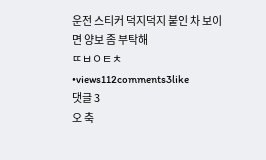운전 스티커 덕지덕지 붙인 차 보이면 양보 좀 부탁해
ㄸㅂㅇㅌㅊ •views112comments3like
댓글 3
오 축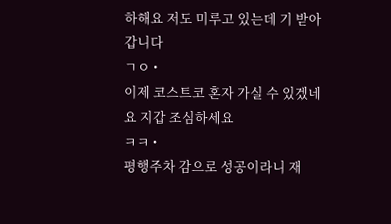하해요 저도 미루고 있는데 기 받아갑니다
ㄱㅇ •
이제 코스트코 혼자 가실 수 있겠네요 지갑 조심하세요
ㅋㅋ •
평행주차 감으로 성공이라니 재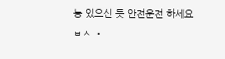능 있으신 듯 안전운전 하세요
ㅂㅅ •